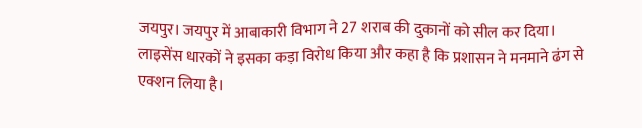जयपुर। जयपुर में आबाकारी विभाग ने 27 शराब की दुकानों को सील कर दिया। लाइसेंस धारकों ने इसका कड़ा विरोध किया और कहा है कि प्रशासन ने मनमाने ढंग से एक्शन लिया है।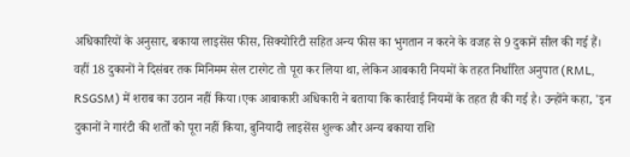अधिकारियों के अनुसार, बकाया लाइसेंस फीस, सिक्योरिटी सहित अन्य फीस का भुगतान न करने के वजह से 9 दुकानें सील की गई हैं। वहीं 18 दुकानों ने दिसंबर तक मिनिमम सेल टारगेट तो पूरा कर लिया था, लेकिन आबकारी नियमों के तहत निर्धारित अनुपात (RML, RSGSM) में शराब का उठान नहीं किया।एक आबाकारी अधिकारी ने बताया कि कार्रवाई नियमों के तहत ही की गई है। उन्होंने कहा, 'इन दुकानों ने गारंटी की शर्तों को पूरा नहीं किया, बुनियादी लाइसेंस शुल्क और अन्य बकाया राशि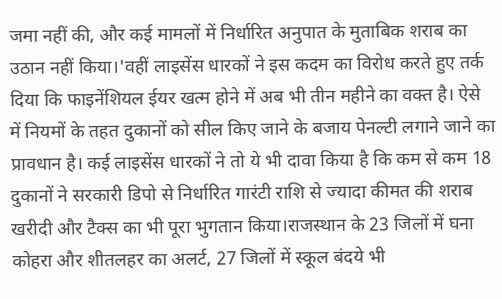जमा नहीं की, और कई मामलों में निर्धारित अनुपात के मुताबिक शराब का उठान नहीं किया।'वहीं लाइसेंस धारकों ने इस कदम का विरोध करते हुए तर्क दिया कि फाइनेंशियल ईयर खत्म होने में अब भी तीन महीने का वक्त है। ऐसे में नियमों के तहत दुकानों को सील किए जाने के बजाय पेनल्टी लगाने जाने का प्रावधान है। कई लाइसेंस धारकों ने तो ये भी दावा किया है कि कम से कम 18 दुकानों ने सरकारी डिपो से निर्धारित गारंटी राशि से ज्यादा कीमत की शराब खरीदी और टैक्स का भी पूरा भुगतान किया।राजस्थान के 23 जिलों में घना कोहरा और शीतलहर का अलर्ट, 27 जिलों में स्कूल बंदये भी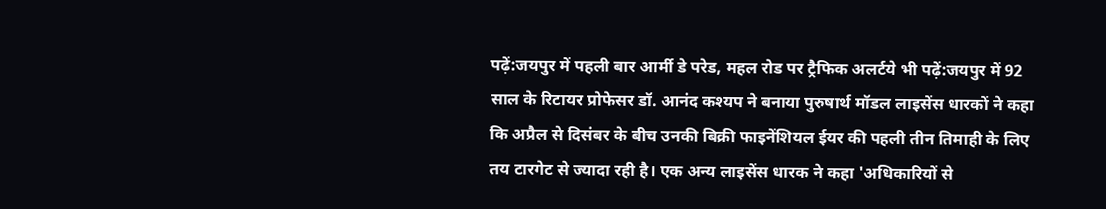पढ़ें:जयपुर में पहली बार आर्मी डे परेड, महल रोड पर ट्रैफिक अलर्टये भी पढ़ें:जयपुर में 92 साल के रिटायर प्रोफेसर डॉ. आनंद कश्यप ने बनाया पुरुषार्थ मॉडल लाइसेंस धारकों ने कहा कि अप्रैल से दिसंबर के बीच उनकी बिक्री फाइनेंशियल ईयर की पहली तीन तिमाही के लिए तय टारगेट से ज्यादा रही है। एक अन्य लाइसेंस धारक ने कहा 'अधिकारियों से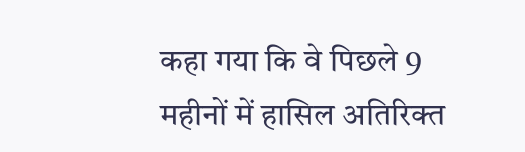कहा गया कि वे पिछले 9 महीनों में हासिल अतिरिक्त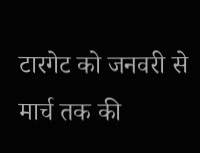टारगेट को जनवरी से मार्च तक की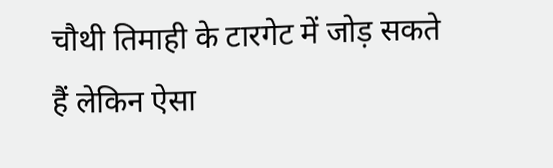चौथी तिमाही के टारगेट में जोड़ सकते हैं लेकिन ऐसा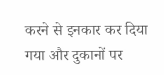करने से इनकार कर दिया गया और दुकानों पर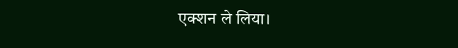एक्शन ले लिया।